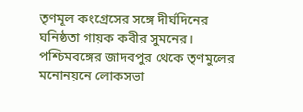তৃণমূল কংগ্রেসের সঙ্গে দীর্ঘদিনের ঘনিষ্ঠতা গায়ক কবীর সুমনের। পশ্চিমবঙ্গের জাদবপুর থেকে তৃণমুলের মনোনয়নে লোকসভা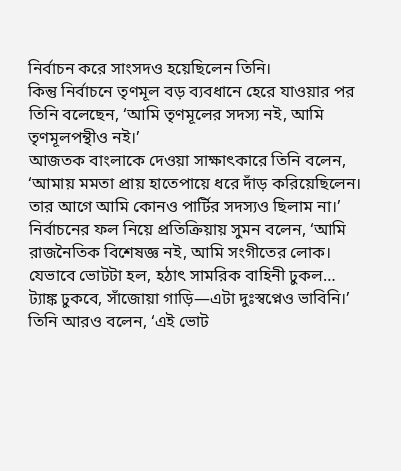নির্বাচন করে সাংসদও হয়েছিলেন তিনি।
কিন্তু নির্বাচনে তৃণমূল বড় ব্যবধানে হেরে যাওয়ার পর তিনি বলেছেন, ‘আমি তৃণমূলের সদস্য নই, আমি তৃণমূলপন্থীও নই।’
আজতক বাংলাকে দেওয়া সাক্ষাৎকারে তিনি বলেন, ‘আমায় মমতা প্রায় হাতেপায়ে ধরে দাঁড় করিয়েছিলেন। তার আগে আমি কোনও পার্টির সদস্যও ছিলাম না।’
নির্বাচনের ফল নিয়ে প্রতিক্রিয়ায় সুমন বলেন, ‘আমি রাজনৈতিক বিশেষজ্ঞ নই, আমি সংগীতের লোক। যেভাবে ভোটটা হল, হঠাৎ সামরিক বাহিনী ঢুকল… ট্যাঙ্ক ঢুকবে, সাঁজোয়া গাড়ি—এটা দুঃস্বপ্নেও ভাবিনি।’
তিনি আরও বলেন, ‘এই ভোট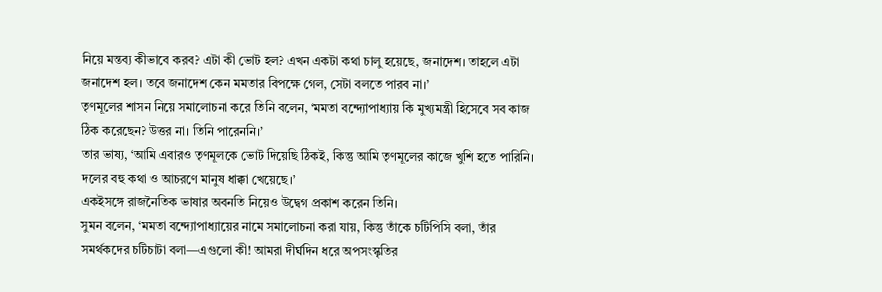নিয়ে মন্তব্য কীভাবে করব? এটা কী ভোট হল? এখন একটা কথা চালু হয়েছে, জনাদেশ। তাহলে এটা জনাদেশ হল। তবে জনাদেশ কেন মমতার বিপক্ষে গেল, সেটা বলতে পারব না।’
তৃণমূলের শাসন নিয়ে সমালোচনা করে তিনি বলেন, ‘মমতা বন্দ্যোপাধ্যায় কি মুখ্যমন্ত্রী হিসেবে সব কাজ ঠিক করেছেন? উত্তর না। তিনি পারেননি।’
তার ভাষ্য, ‘আমি এবারও তৃণমূলকে ভোট দিয়েছি ঠিকই, কিন্তু আমি তৃণমূলের কাজে খুশি হতে পারিনি। দলের বহু কথা ও আচরণে মানুষ ধাক্কা খেয়েছে।’
একইসঙ্গে রাজনৈতিক ভাষার অবনতি নিয়েও উদ্বেগ প্রকাশ করেন তিনি।
সুমন বলেন, ‘মমতা বন্দ্যোপাধ্যায়ের নামে সমালোচনা করা যায়, কিন্তু তাঁকে চটিপিসি বলা, তাঁর সমর্থকদের চটিচাটা বলা—এগুলো কী! আমরা দীর্ঘদিন ধরে অপসংস্কৃতির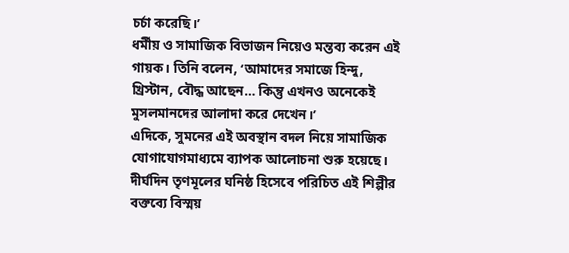চর্চা করেছি।’
ধর্মীয় ও সামাজিক বিভাজন নিয়েও মন্তব্য করেন এই গায়ক। তিনি বলেন, ‘আমাদের সমাজে হিন্দু, খ্রিস্টান, বৌদ্ধ আছেন… কিন্তু এখনও অনেকেই মুসলমানদের আলাদা করে দেখেন।’
এদিকে, সুমনের এই অবস্থান বদল নিয়ে সামাজিক যোগাযোগমাধ্যমে ব্যাপক আলোচনা শুরু হয়েছে। দীর্ঘদিন তৃণমূলের ঘনিষ্ঠ হিসেবে পরিচিত এই শিল্পীর বক্তব্যে বিস্ময়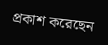প্রকাশ করেছেন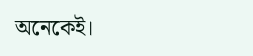অনেকেই।